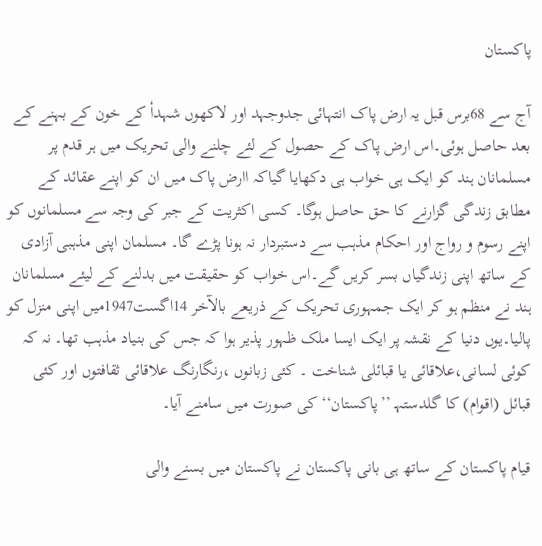پاکستان

آج سے 68برس قبل یہ ارض پاک انتہائی جدوجہد اور لاکھوں شہداٗ کے خون کے بہنے کے بعد حاصل ہوئی۔اس ارض پاک کے حصول کے لئے چلنے والی تحریک میں ہر قدم پر مسلمانان ہند کو ایک ہی خواب ہی دکھایا گیاکہ اارض پاک میں ان کو اپنے عقائد کے مطابق زندگی گزارنے کا حق حاصل ہوگا۔ کسی اکثریت کے جبر کی وجہ سے مسلمانوں کو اپنے رسوم و رواج اور احکام مذہب سے دستبردار نہ ہونا پڑے گا۔ مسلمان اپنی مذہبی آزادی کے ساتھ اپنی زندگیاں بسر کریں گے۔اس خواب کو حقیقت میں بدلنے کے لیئے مسلمانان ہند نے منظم ہو کر ایک جمہوری تحریک کے ذریعے بالآخر 14اگست1947میں اپنی منزل کو پالیا۔یوں دنیا کے نقشہ پر ایک ایسا ملک ظہور پذیر ہوا کہ جس کی بنیاد مذہب تھا۔ نہ کہ کوئی لسانی،علاقائی یا قبائلی شناخت ۔ کئی زبانوں ،رنگارنگ علاقائی ثقافتوں اور کئی قبائل (اقوام) کا گلدستہـ ’’پاکستان‘‘ کی صورت میں سامنے آیا۔

قیام پاکستان کے ساتھ ہی بانی پاکستان نے پاکستان میں بسنے والی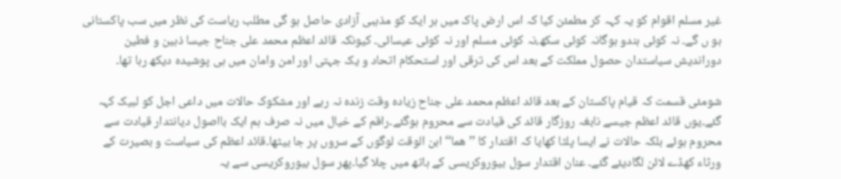غیر مسلم اقوام کو یہ کہہ کر مطمئن کیا کہ اس ارض پاک میں ہر ایک کو مذہبی آزادی حاصل ہو گی مطلب ریاست کی نظر میں سب پاکستانی ہو ں گے۔ نہ کوئی ہندو ہوگانہ کوئی سکھ،نہ کوئی مسلم اور نہ کوئی عیسائی۔ کیونکہ قائد اعظم محمد علی جناح جیسا ذہین و فطین دوراندیش سیاستدان حصول مملکت کے بعد اس کی ترقی اور استحکام اتحاد و یک جہتی اور امن وامان میں ہی پوشیدہ دیکھ رہا تھا۔

شومئی قسمت کہ قیام پاکستان کے بعد قائد اعظم محمد علی جناح زیادہ وقت زندہ نہ رہے اور مشکوک حالات میں داعی اجل کو لبیک کہہ گئے۔یوں قائد اعظم جیسے نابغہ روزگار قائد کی قیادت سے محروم ہوگئے۔راقم کے خیال میں نہ صرف ہم ایک بااصول دیانتدار قیادت سے محروم ہوئے بلکہ حالات نے ایسا پلٹا کھایا کہ اقتدار کا ’’ھما‘‘ ابن الوقت لوگوں کے سروں پر جا بیٹھا۔قائد اعظم کی سیاست و بصیرت کے ورثاء کھڈے لائن لگادیئے گئے۔ عنان اقتدار سول بیوروکریسی کے ہاتھ میں چلا گیا۔پھر سول بیوروکریسی سے یہ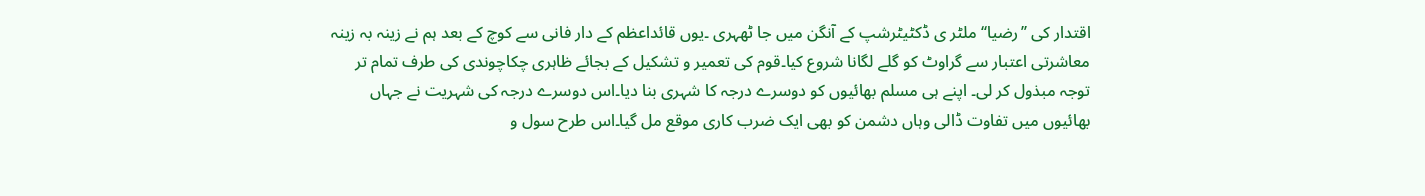اقتدار کی ’’رضیا‘‘ ملٹر ی ڈکٹیٹرشپ کے آنگن میں جا ٹھہری ۔یوں قائداعظم کے دار فانی سے کوچ کے بعد ہم نے زینہ بہ زینہ معاشرتی اعتبار سے گراوٹ کو گلے لگانا شروع کیا۔قوم کی تعمیر و تشکیل کے بجائے ظاہری چکاچوندی کی طرف تمام تر توجہ مبذول کر لی۔ اپنے ہی مسلم بھائیوں کو دوسرے درجہ کا شہری بنا دیا۔اس دوسرے درجہ کی شہریت نے جہاں بھائیوں میں تفاوت ڈالی وہاں دشمن کو بھی ایک ضرب کاری موقع مل گیا۔اس طرح سول و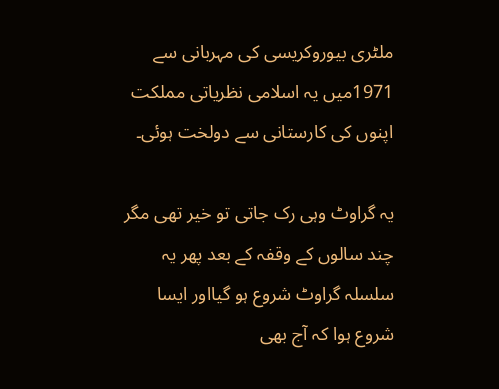ملٹری بیوروکریسی کی مہربانی سے 1971میں یہ اسلامی نظریاتی مملکت اپنوں کی کارستانی سے دولخت ہوئی۔

یہ گراوٹ وہی رک جاتی تو خیر تھی مگر چند سالوں کے وقفہ کے بعد پھر یہ سلسلہ گراوٹ شروع ہو گیااور ایسا شروع ہوا کہ آج بھی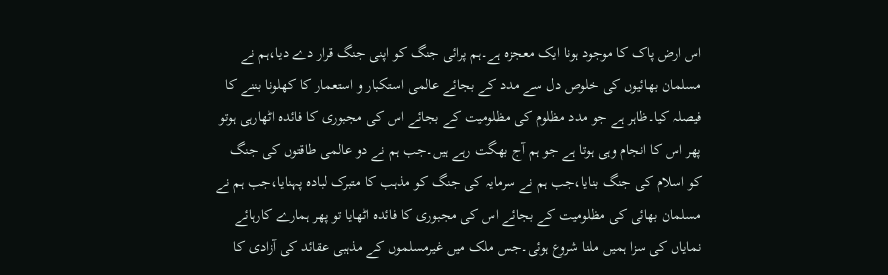اس ارض پاک کا موجود ہونا ایک معجزہ ہے۔ہم پرائی جنگ کو اپنی جنگ قرار دے دیا،ہم نے مسلمان بھائیوں کی خلوص دل سے مدد کے بجائے عالمی استکبار و استعمار کا کھلونا بننے کا فیصلہ کیا۔ظاہر ہے جو مدد مظلوم کی مظلومیت کے بجائے اس کی مجبوری کا فائدہ اٹھارہی ہوتو پھر اس کا انجام وہی ہوتا ہے جو ہم آج بھگت رہے ہیں۔جب ہم نے دو عالمی طاقتوں کی جنگ کو اسلام کی جنگ بنایا،جب ہم نے سرمایہ کی جنگ کو مذہب کا متبرک لبادہ پہنایا،جب ہم نے مسلمان بھائی کی مظلومیت کے بجائے اس کی مجبوری کا فائدہ اٹھایا تو پھر ہمارے کارہائے نمایاں کی سزا ہمیں ملنا شروع ہوئی۔جس ملک میں غیرمسلموں کے مذہبی عقائد کی آزادی کا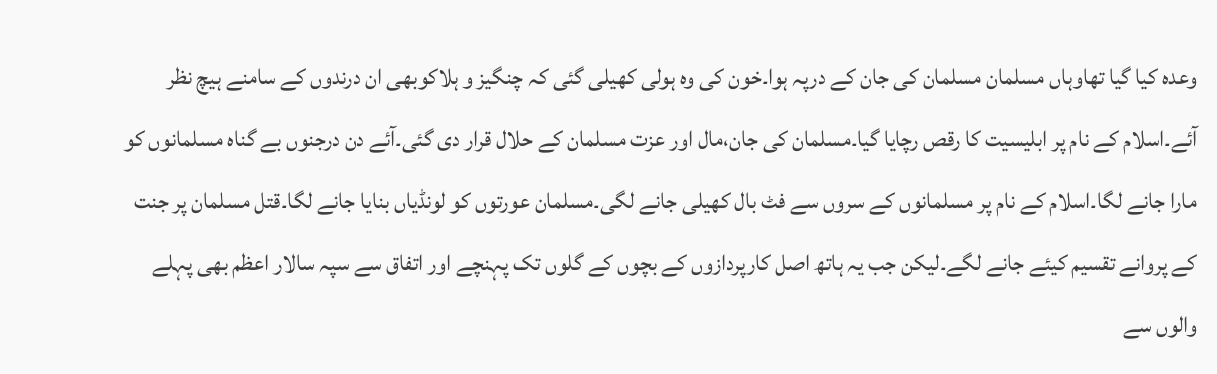وعدہ کیا گیا تھاوہاں مسلمان مسلمان کی جان کے درپہ ہوا۔خون کی وہ ہولی کھیلی گئی کہ چنگیز و ہلاکوبھی ان درندوں کے سامنے ہیچ نظر آئے۔اسلام کے نام پر ابلیسیت کا رقص رچایا گیا۔مسلمان کی جان،مال اور عزت مسلمان کے حلال قرار دی گئی۔آئے دن درجنوں بے گناہ مسلمانوں کو مارا جانے لگا۔اسلام کے نام پر مسلمانوں کے سروں سے فٹ بال کھیلی جانے لگی۔مسلمان عورتوں کو لونڈیاں بنایا جانے لگا۔قتل مسلمان پر جنت کے پروانے تقسیم کیئے جانے لگے۔لیکن جب یہ ہاتھ اصل کارپردازوں کے بچوں کے گلوں تک پہنچے اور اتفاق سے سپہ سالار اعظم بھی پہلے والوں سے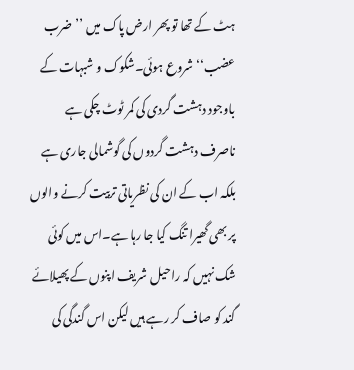ہٹ کے تھا تو پھر ارض پاک میں ’’ضرب عضب‘‘ شروع ہوئی۔شکوک و شبہات کے باوجود دہشت گردی کی کمر ٹوٹ چکی ہے ناصرف دہشت گردوں کی گوشمالی جاری ہے بلکہ اب کے ان کی نظریاتی تربیت کرنے والوں پر بھی گھیرا تنگ کیا جا رہا ہے۔اس میں کوئی شک نہیں کہ راحیل شریف اپنوں کے پھیلائے گند کو صاف کر رہے ہیں لیکن اس گندگی کی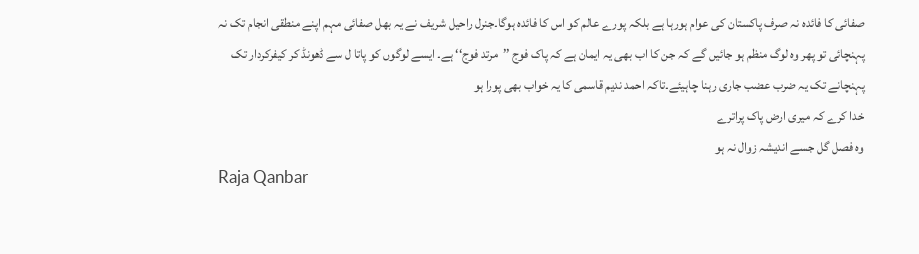صفائی کا فائدہ نہ صرف پاکستان کی عوام ہورہا ہے بلکہ پورے عالم کو اس کا فائدہ ہوگا۔جنرل راحیل شریف نے یہ بھل صفائی مہم اپنے منطقی انجام تک نہ پہنچائی تو پھر وہ لوگ منظم ہو جائیں گے کہ جن کا اب بھی یہ ایمان ہے کہ پاک فوج ’’مرتد فوج‘‘ ہے۔ ایسے لوگوں کو پاتا ل سے ڈھونڈ کر کیفرکردار تک پہنچانے تک یہ ضرب عضب جاری رہنا چاہیئے۔تاکہ احمد ندیم قاسمی کا یہ خواب بھی پورا ہو
خدا کرے کہ میری ارض پاک پراترے
وہ فصل گل جسے اندیشہ زوال نہ ہو
Raja Qanbar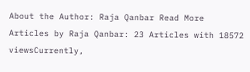About the Author: Raja Qanbar Read More Articles by Raja Qanbar: 23 Articles with 18572 viewsCurrently,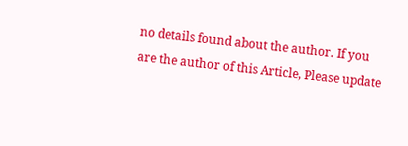no details found about the author. If you are the author of this Article, Please update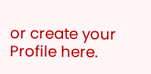or create your Profile here.